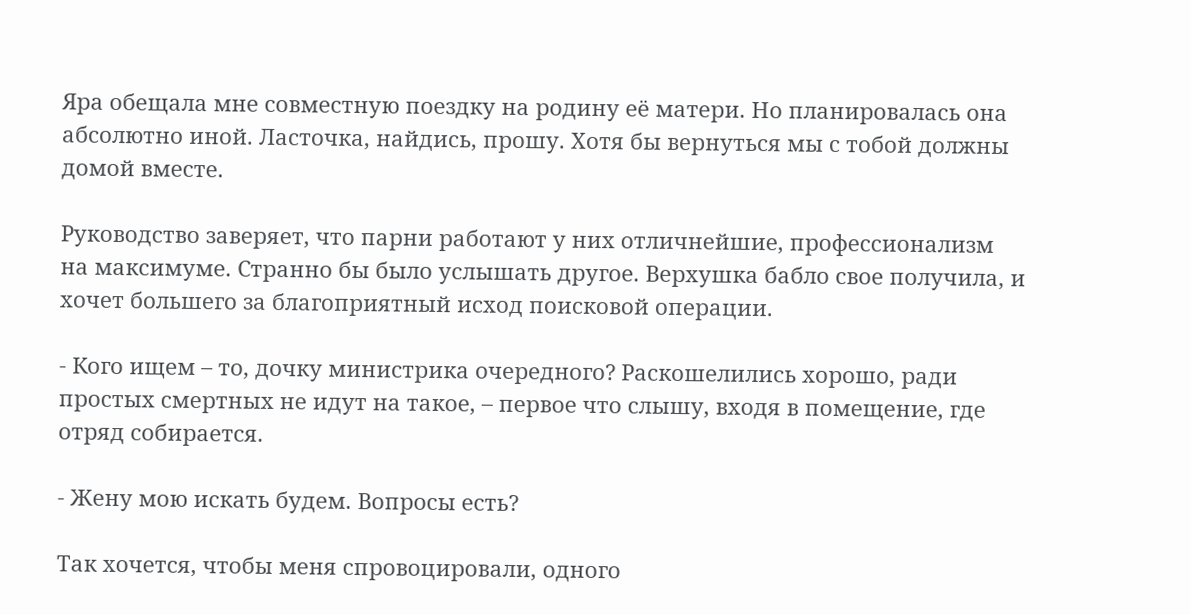Яра обещала мне совместную поездку на родину её матери. Но планировалась она абсолютно иной. Ласточка, найдись, прошу. Хотя бы вернуться мы с тобой должны домой вместе.

Руководство заверяет, что парни работают у них отличнейшие, профессионализм на максимуме. Странно бы было услышать другое. Верхушка бабло свое получила, и хочет большего за благоприятный исход поисковой операции.

- Кого ищем – то, дочку министрика очередного? Раскошелились хорошо, ради простых смертных не идут на такое, – первое что слышу, входя в помещение, где отряд собирается.

- Жену мою искать будем. Вопросы есть?

Так хочется, чтобы меня спровоцировали, одного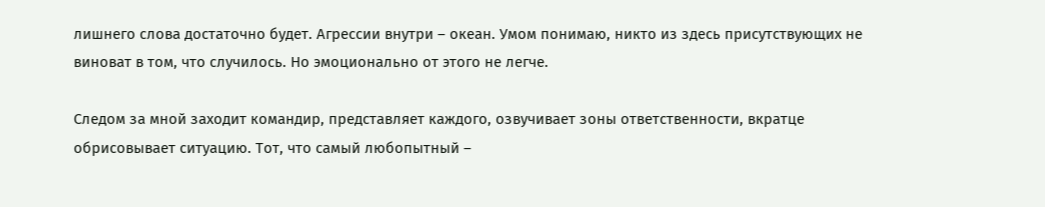лишнего слова достаточно будет. Агрессии внутри – океан. Умом понимаю, никто из здесь присутствующих не виноват в том, что случилось. Но эмоционально от этого не легче.

Следом за мной заходит командир, представляет каждого, озвучивает зоны ответственности, вкратце обрисовывает ситуацию. Тот, что самый любопытный –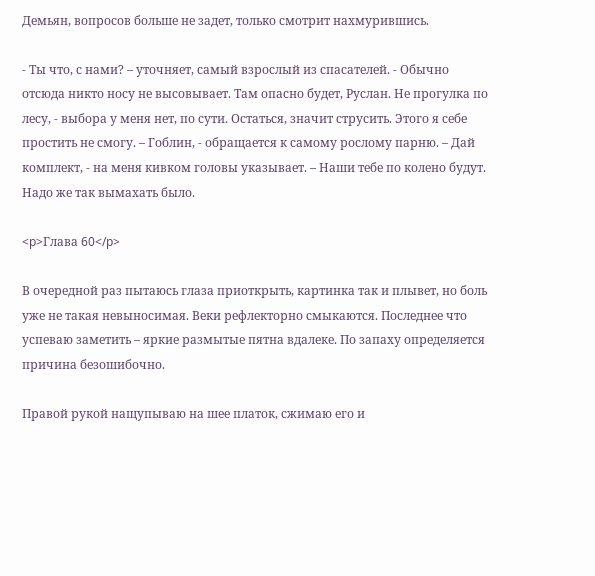Демьян, вопросов больше не задет, только смотрит нахмурившись.

- Ты что, с нами? – уточняет, самый взрослый из спасателей. - Обычно отсюда никто носу не высовывает. Там опасно будет, Руслан. Не прогулка по лесу, - выбора у меня нет, по сути. Остаться, значит струсить. Этого я себе простить не смогу. – Гоблин, - обращается к самому рослому парню. – Дай комплект, - на меня кивком головы указывает. – Наши тебе по колено будут. Надо же так вымахать было.

<p>Глава 60</p>

В очередной раз пытаюсь глаза приоткрыть, картинка так и плывет, но боль уже не такая невыносимая. Веки рефлекторно смыкаются. Последнее что успеваю заметить – яркие размытые пятна вдалеке. По запаху определяется причина безошибочно.

Правой рукой нащупываю на шее платок, сжимаю его и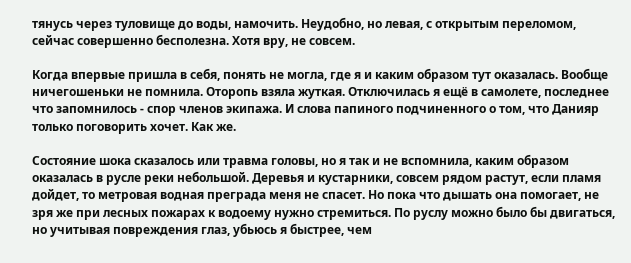тянусь через туловище до воды, намочить. Неудобно, но левая, с открытым переломом, сейчас совершенно бесполезна. Хотя вру, не совсем.

Когда впервые пришла в себя, понять не могла, где я и каким образом тут оказалась. Вообще ничегошеньки не помнила. Оторопь взяла жуткая. Отключилась я ещё в самолете, последнее что запомнилось - спор членов экипажа. И слова папиного подчиненного о том, что Данияр только поговорить хочет. Как же.

Состояние шока сказалось или травма головы, но я так и не вспомнила, каким образом оказалась в русле реки небольшой. Деревья и кустарники, совсем рядом растут, если пламя дойдет, то метровая водная преграда меня не спасет. Но пока что дышать она помогает, не зря же при лесных пожарах к водоему нужно стремиться. По руслу можно было бы двигаться, но учитывая повреждения глаз, убьюсь я быстрее, чем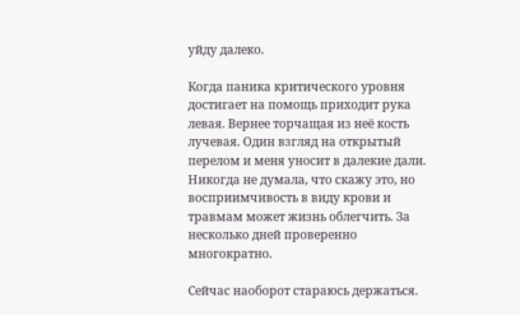уйду далеко.

Когда паника критического уровня достигает на помощь приходит рука левая. Вернее торчащая из неё кость лучевая. Один взгляд на открытый перелом и меня уносит в далекие дали. Никогда не думала, что скажу это, но восприимчивость в виду крови и травмам может жизнь облегчить. За несколько дней проверенно многократно.

Сейчас наоборот стараюсь держаться.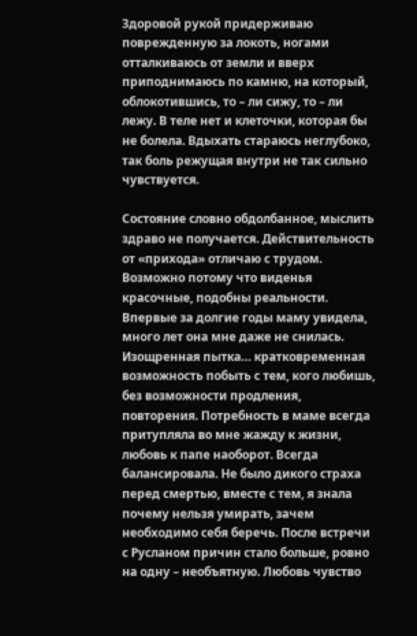Здоровой рукой придерживаю поврежденную за локоть, ногами отталкиваюсь от земли и вверх приподнимаюсь по камню, на который, облокотившись, то – ли сижу, то – ли лежу. В теле нет и клеточки, которая бы не болела. Вдыхать стараюсь неглубоко, так боль режущая внутри не так сильно чувствуется.

Состояние словно обдолбанное, мыслить здраво не получается. Действительность от «прихода» отличаю с трудом. Возможно потому что виденья красочные, подобны реальности. Впервые за долгие годы маму увидела, много лет она мне даже не снилась. Изощренная пытка… кратковременная возможность побыть с тем, кого любишь, без возможности продления, повторения. Потребность в маме всегда притупляла во мне жажду к жизни, любовь к папе наоборот. Всегда балансировала. Не было дикого страха перед смертью, вместе с тем, я знала почему нельзя умирать, зачем необходимо себя беречь. После встречи с Русланом причин стало больше, ровно на одну – необъятную. Любовь чувство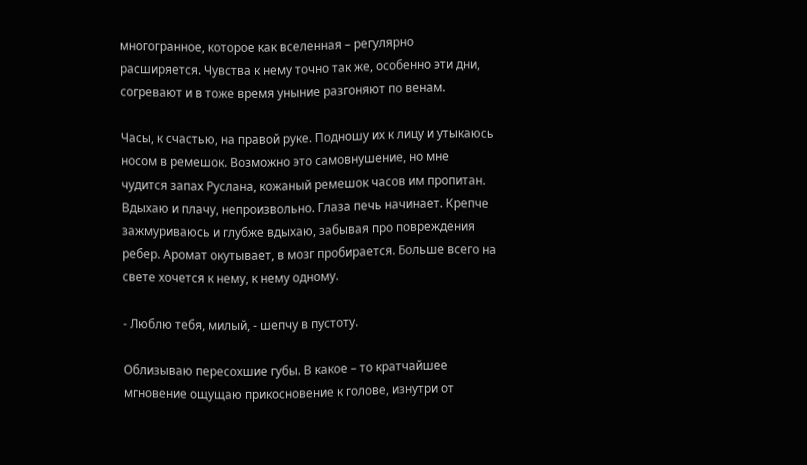многогранное, которое как вселенная – регулярно расширяется. Чувства к нему точно так же, особенно эти дни, согревают и в тоже время уныние разгоняют по венам.

Часы, к счастью, на правой руке. Подношу их к лицу и утыкаюсь носом в ремешок. Возможно это самовнушение, но мне чудится запах Руслана, кожаный ремешок часов им пропитан. Вдыхаю и плачу, непроизвольно. Глаза печь начинает. Крепче зажмуриваюсь и глубже вдыхаю, забывая про повреждения ребер. Аромат окутывает, в мозг пробирается. Больше всего на свете хочется к нему, к нему одному.

- Люблю тебя, милый, - шепчу в пустоту.

Облизываю пересохшие губы. В какое – то кратчайшее мгновение ощущаю прикосновение к голове, изнутри от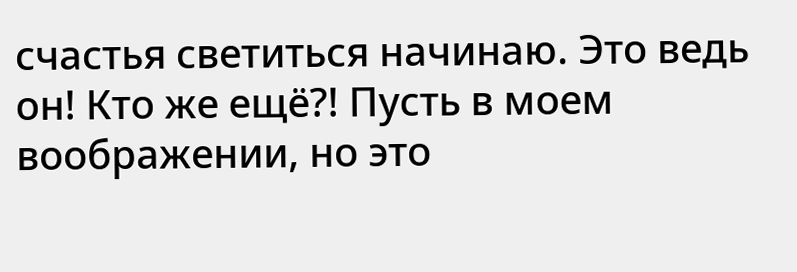счастья светиться начинаю. Это ведь он! Кто же ещё?! Пусть в моем воображении, но это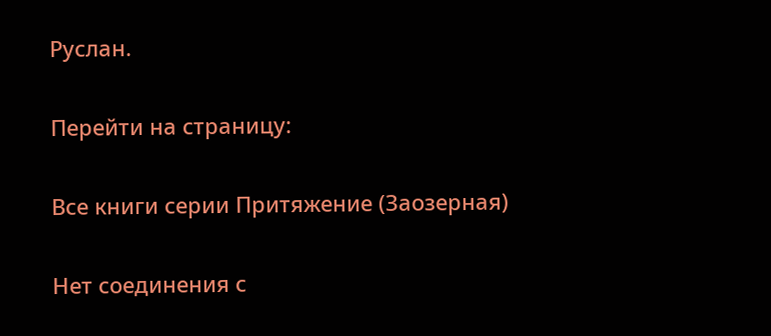Руслан.

Перейти на страницу:

Все книги серии Притяжение (Заозерная)

Нет соединения с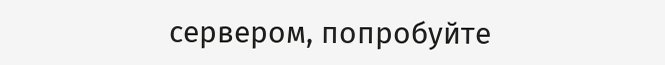сервером, попробуйте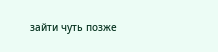зайти чуть позже